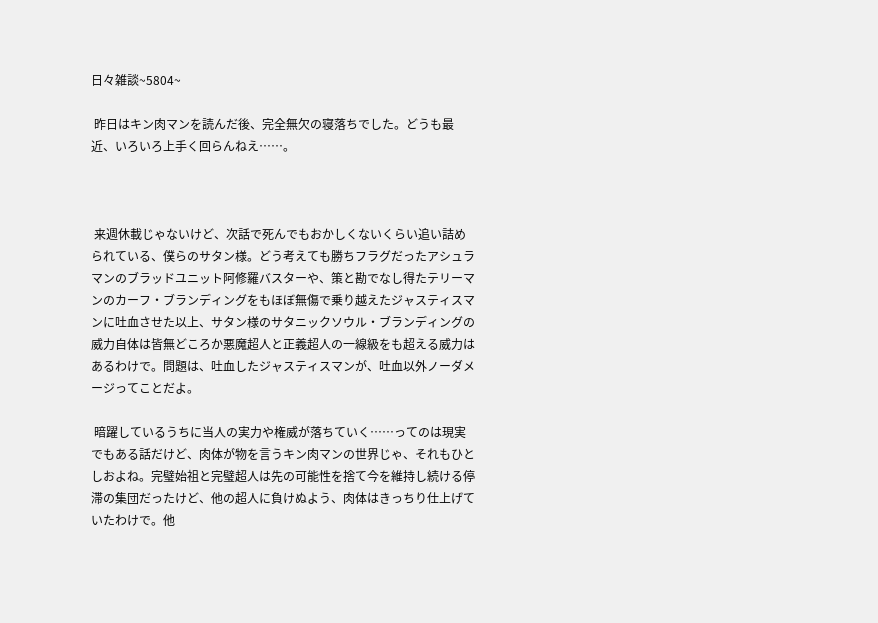日々雑談~5804~

 昨日はキン肉マンを読んだ後、完全無欠の寝落ちでした。どうも最近、いろいろ上手く回らんねえ……。



 来週休載じゃないけど、次話で死んでもおかしくないくらい追い詰められている、僕らのサタン様。どう考えても勝ちフラグだったアシュラマンのブラッドユニット阿修羅バスターや、策と勘でなし得たテリーマンのカーフ・ブランディングをもほぼ無傷で乗り越えたジャスティスマンに吐血させた以上、サタン様のサタニックソウル・ブランディングの威力自体は皆無どころか悪魔超人と正義超人の一線級をも超える威力はあるわけで。問題は、吐血したジャスティスマンが、吐血以外ノーダメージってことだよ。

 暗躍しているうちに当人の実力や権威が落ちていく……ってのは現実でもある話だけど、肉体が物を言うキン肉マンの世界じゃ、それもひとしおよね。完璧始祖と完璧超人は先の可能性を捨て今を維持し続ける停滞の集団だったけど、他の超人に負けぬよう、肉体はきっちり仕上げていたわけで。他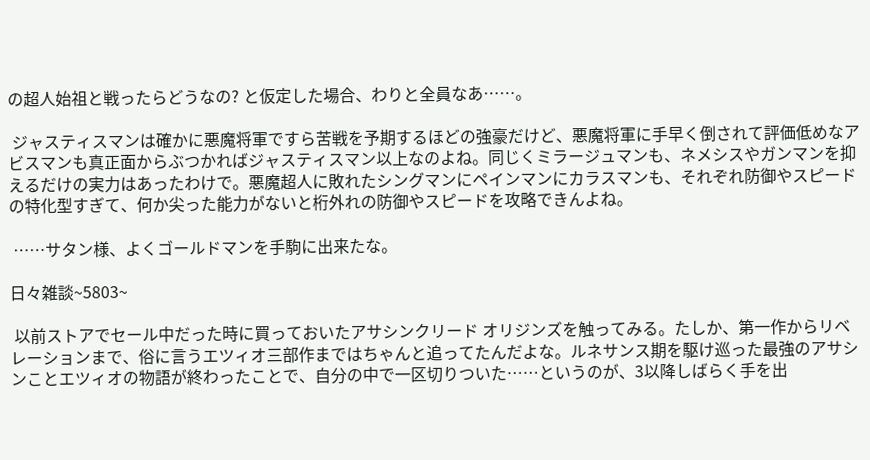の超人始祖と戦ったらどうなの? と仮定した場合、わりと全員なあ……。

 ジャスティスマンは確かに悪魔将軍ですら苦戦を予期するほどの強豪だけど、悪魔将軍に手早く倒されて評価低めなアビスマンも真正面からぶつかればジャスティスマン以上なのよね。同じくミラージュマンも、ネメシスやガンマンを抑えるだけの実力はあったわけで。悪魔超人に敗れたシングマンにペインマンにカラスマンも、それぞれ防御やスピードの特化型すぎて、何か尖った能力がないと桁外れの防御やスピードを攻略できんよね。

 ……サタン様、よくゴールドマンを手駒に出来たな。

日々雑談~5803~

 以前ストアでセール中だった時に買っておいたアサシンクリード オリジンズを触ってみる。たしか、第一作からリベレーションまで、俗に言うエツィオ三部作まではちゃんと追ってたんだよな。ルネサンス期を駆け巡った最強のアサシンことエツィオの物語が終わったことで、自分の中で一区切りついた……というのが、3以降しばらく手を出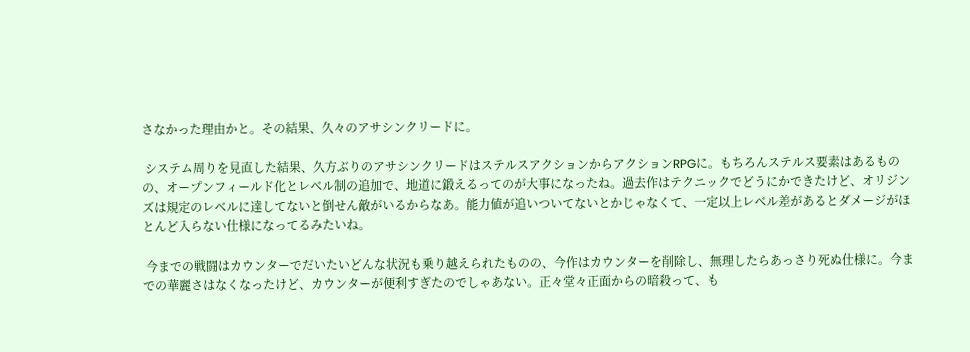さなかった理由かと。その結果、久々のアサシンクリードに。

 システム周りを見直した結果、久方ぶりのアサシンクリードはステルスアクションからアクションRPGに。もちろんステルス要素はあるものの、オープンフィールド化とレベル制の追加で、地道に鍛えるってのが大事になったね。過去作はテクニックでどうにかできたけど、オリジンズは規定のレベルに達してないと倒せん敵がいるからなあ。能力値が追いついてないとかじゃなくて、一定以上レベル差があるとダメージがほとんど入らない仕様になってるみたいね。

 今までの戦闘はカウンターでだいたいどんな状況も乗り越えられたものの、今作はカウンターを削除し、無理したらあっさり死ぬ仕様に。今までの華麗さはなくなったけど、カウンターが便利すぎたのでしゃあない。正々堂々正面からの暗殺って、も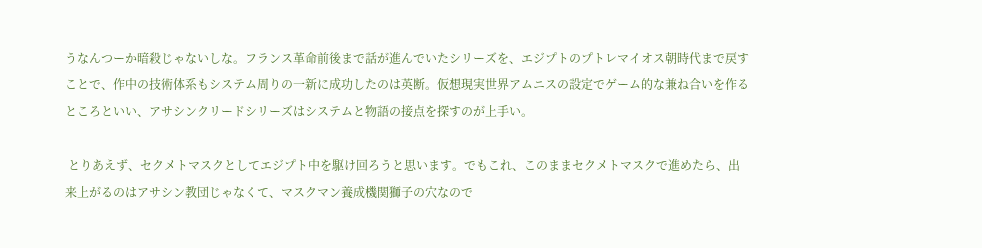うなんつーか暗殺じゃないしな。フランス革命前後まで話が進んでいたシリーズを、エジプトのプトレマイオス朝時代まで戻すことで、作中の技術体系もシステム周りの一新に成功したのは英断。仮想現実世界アムニスの設定でゲーム的な兼ね合いを作るところといい、アサシンクリードシリーズはシステムと物語の接点を探すのが上手い。

 とりあえず、セクメトマスクとしてエジプト中を駆け回ろうと思います。でもこれ、このままセクメトマスクで進めたら、出来上がるのはアサシン教団じゃなくて、マスクマン養成機関獅子の穴なので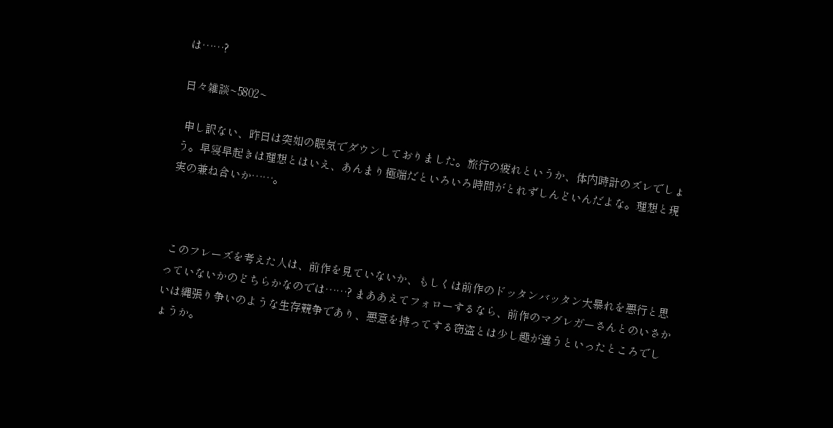は……?

日々雑談~5802~

 申し訳ない、昨日は突如の眠気でダウンしておりました。旅行の疲れというか、体内時計のズレでしょう。早寝早起きは理想とはいえ、あんまり極端だといろいろ時間がとれずしんどいんだよな。理想と現実の兼ね合いか……。



 このフレーズを考えた人は、前作を見ていないか、もしくは前作のドッタンバッタン大暴れを悪行と思っていないかのどちらかなのでは……? まああえてフォローするなら、前作のマグレガーさんとのいさかいは縄張り争いのような生存競争であり、悪意を持ってする窃盗とは少し趣が違うといったところでしょうか。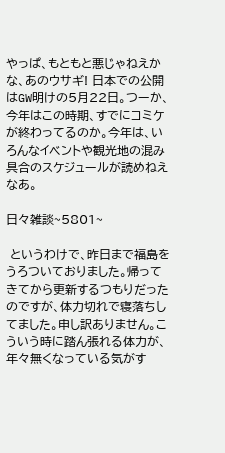やっぱ、もともと悪じゃねえかな、あのウサギ! 日本での公開はGW明けの5月22日。つーか、今年はこの時期、すでにコミケが終わってるのか。今年は、いろんなイベントや観光地の混み具合のスケジュールが読めねえなあ。

日々雑談~5801~

 というわけで、昨日まで福島をうろついておりました。帰ってきてから更新するつもりだったのですが、体力切れで寝落ちしてました。申し訳ありません。こういう時に踏ん張れる体力が、年々無くなっている気がす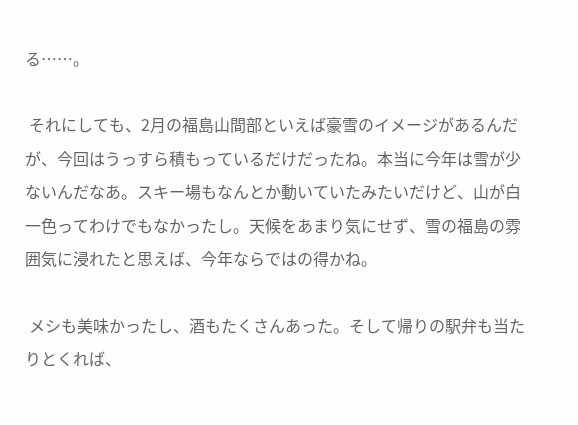る……。

 それにしても、2月の福島山間部といえば豪雪のイメージがあるんだが、今回はうっすら積もっているだけだったね。本当に今年は雪が少ないんだなあ。スキー場もなんとか動いていたみたいだけど、山が白一色ってわけでもなかったし。天候をあまり気にせず、雪の福島の雰囲気に浸れたと思えば、今年ならではの得かね。

 メシも美味かったし、酒もたくさんあった。そして帰りの駅弁も当たりとくれば、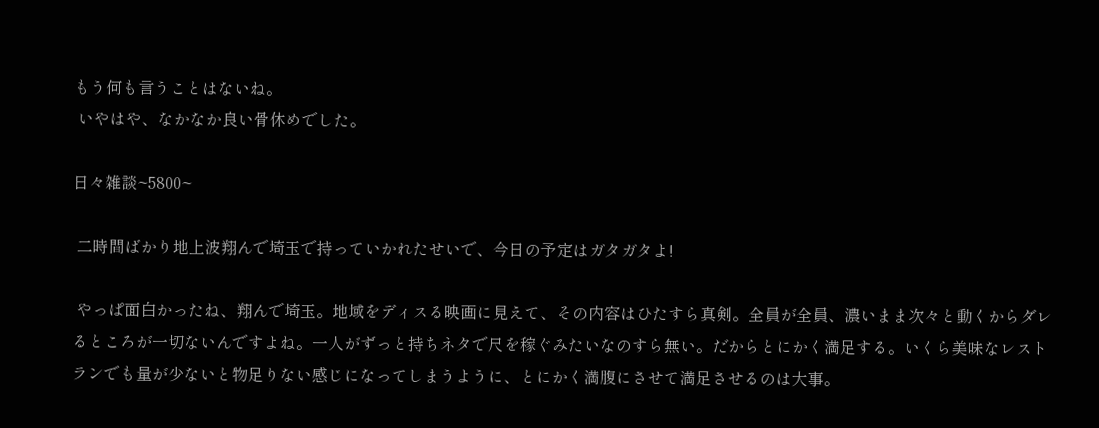もう何も言うことはないね。
 いやはや、なかなか良い骨休めでした。

日々雑談~5800~

 二時間ばかり地上波翔んで埼玉で持っていかれたせいで、今日の予定はガタガタよ!

 やっぱ面白かったね、翔んで埼玉。地域をディスる映画に見えて、その内容はひたすら真剣。全員が全員、濃いまま次々と動くからダレるところが一切ないんですよね。一人がずっと持ちネタで尺を稼ぐみたいなのすら無い。だからとにかく満足する。いくら美味なレストランでも量が少ないと物足りない感じになってしまうように、とにかく満腹にさせて満足させるのは大事。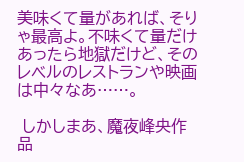美味くて量があれば、そりゃ最高よ。不味くて量だけあったら地獄だけど、そのレベルのレストランや映画は中々なあ……。

 しかしまあ、魔夜峰央作品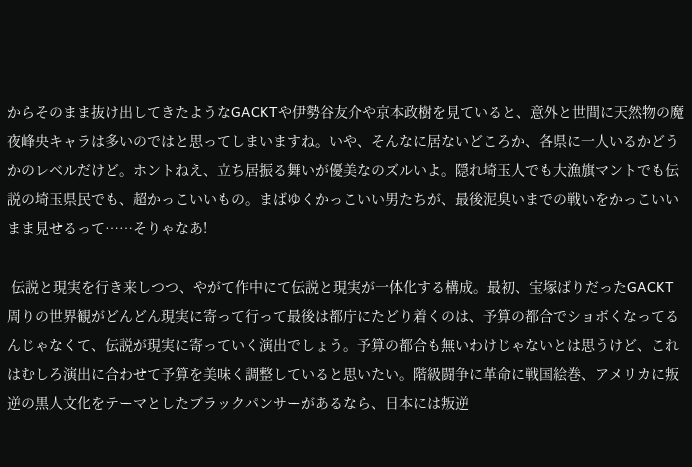からそのまま抜け出してきたようなGACKTや伊勢谷友介や京本政樹を見ていると、意外と世間に天然物の魔夜峰央キャラは多いのではと思ってしまいますね。いや、そんなに居ないどころか、各県に一人いるかどうかのレベルだけど。ホントねえ、立ち居振る舞いが優美なのズルいよ。隠れ埼玉人でも大漁旗マントでも伝説の埼玉県民でも、超かっこいいもの。まばゆくかっこいい男たちが、最後泥臭いまでの戦いをかっこいいまま見せるって……そりゃなあ!

 伝説と現実を行き来しつつ、やがて作中にて伝説と現実が一体化する構成。最初、宝塚ばりだったGACKT周りの世界観がどんどん現実に寄って行って最後は都庁にたどり着くのは、予算の都合でショボくなってるんじゃなくて、伝説が現実に寄っていく演出でしょう。予算の都合も無いわけじゃないとは思うけど、これはむしろ演出に合わせて予算を美味く調整していると思いたい。階級闘争に革命に戦国絵巻、アメリカに叛逆の黒人文化をテーマとしたブラックパンサーがあるなら、日本には叛逆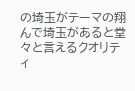の埼玉がテーマの翔んで埼玉があると堂々と言えるクオリティ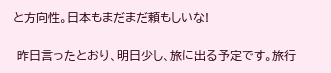と方向性。日本もまだまだ頼もしいな!

 昨日言ったとおり、明日少し、旅に出る予定です。旅行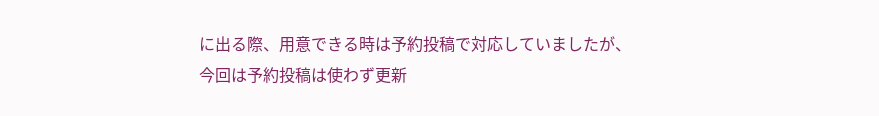に出る際、用意できる時は予約投稿で対応していましたが、今回は予約投稿は使わず更新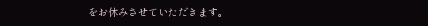をお休みさせていただきます。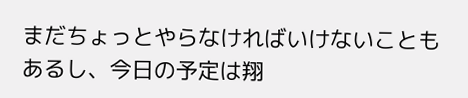まだちょっとやらなければいけないこともあるし、今日の予定は翔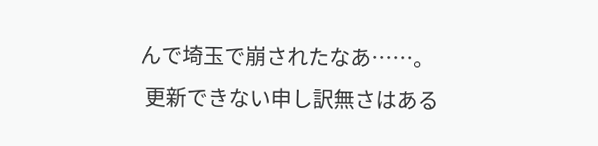んで埼玉で崩されたなあ……。
 更新できない申し訳無さはある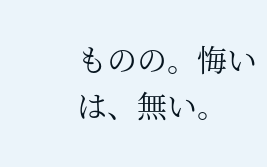ものの。悔いは、無い。